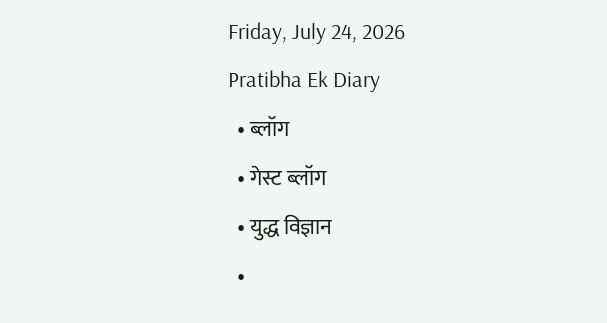Friday, July 24, 2026
Pratibha Ek Diary
  • ब्लॉग
  • गेस्ट ब्लॉग
  • युद्ध विज्ञान
  •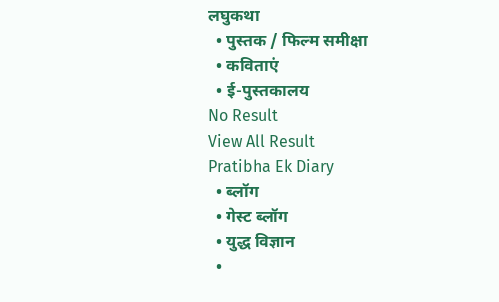लघुकथा
  • पुस्तक / फिल्म समीक्षा
  • कविताएं
  • ई-पुस्तकालय
No Result
View All Result
Pratibha Ek Diary
  • ब्लॉग
  • गेस्ट ब्लॉग
  • युद्ध विज्ञान
  •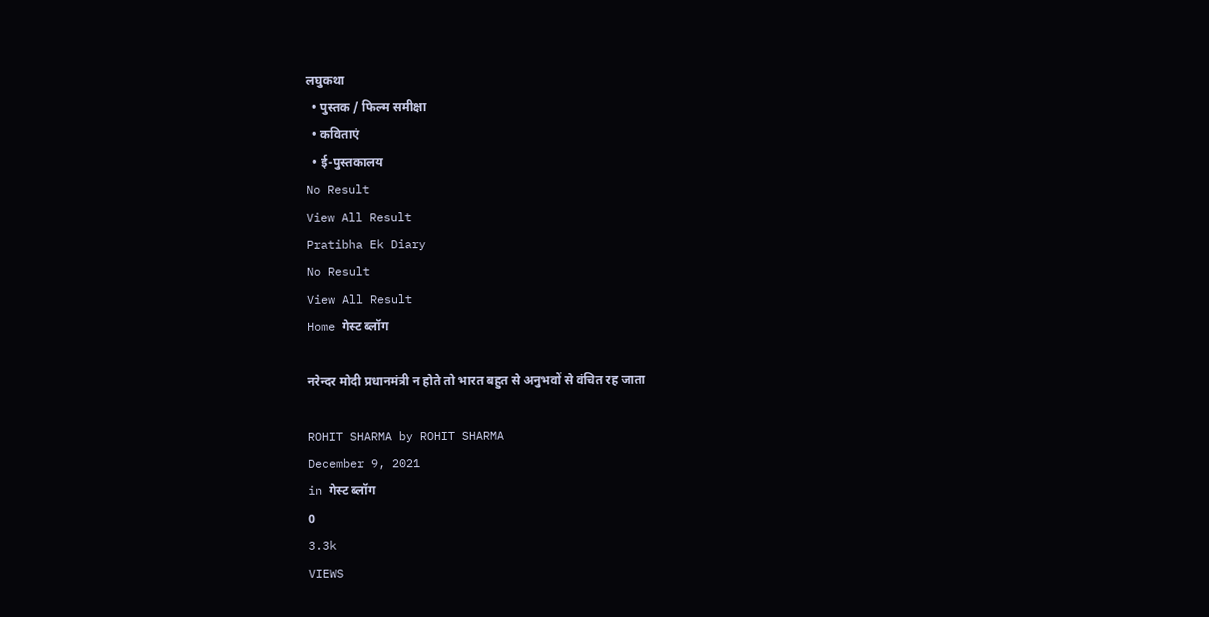लघुकथा
  • पुस्तक / फिल्म समीक्षा
  • कविताएं
  • ई-पुस्तकालय
No Result
View All Result
Pratibha Ek Diary
No Result
View All Result
Home गेस्ट ब्लॉग

नरेन्दर मोदी प्रधानमंत्री न होते तो भारत बहुत से अनुभवों से वंचित रह जाता

ROHIT SHARMA by ROHIT SHARMA
December 9, 2021
in गेस्ट ब्लॉग
0
3.3k
VIEWS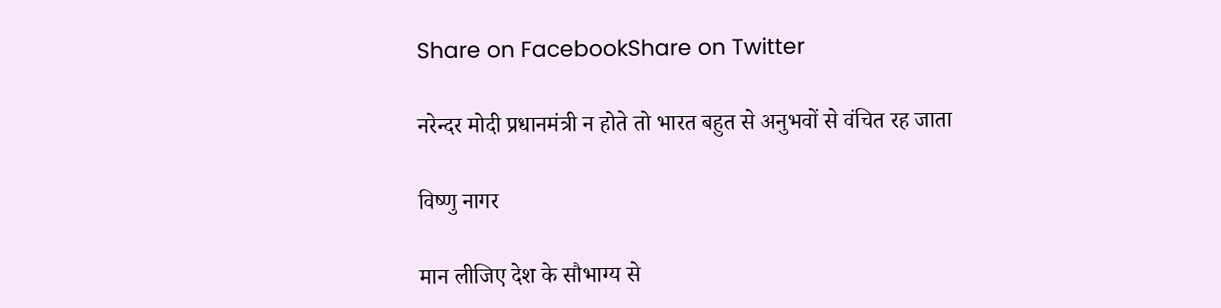Share on FacebookShare on Twitter

नरेन्दर मोदी प्रधानमंत्री न होते तो भारत बहुत से अनुभवों से वंचित रह जाता

विष्णु नागर

मान लीजिए देश के सौभाग्य से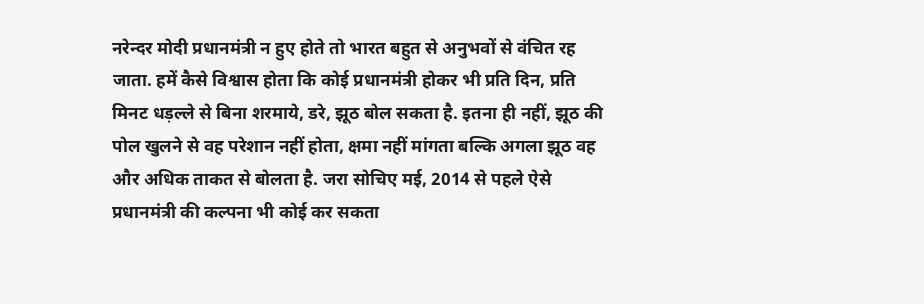नरेन्दर मोदी प्रधानमंत्री न हुए होते तो भारत बहुत से अनुभवों से वंचित रह जाता. हमें कैसे विश्वास होता कि कोई प्रधानमंत्री होकर भी प्रति दिन, प्रति मिनट धड़ल्ले से बिना शरमाये, डरे, झूठ बोल सकता है. इतना ही नहीं, झूठ की पोल खुलने से वह परेशान नहीं होता, क्षमा नहीं मांगता बल्कि अगला झूठ वह और अधिक ताकत से बोलता है. जरा सोचिए मई, 2014 से पहले ऐसे प्रधानमंत्री की कल्पना भी कोई कर सकता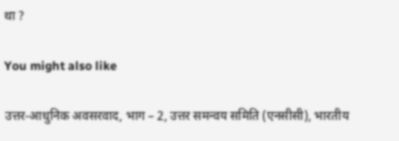था ?

You might also like

उत्तर-आधुनिक अवसरवाद, भाग – 2, उत्तर समन्वय समिति (एनसीसी), भारतीय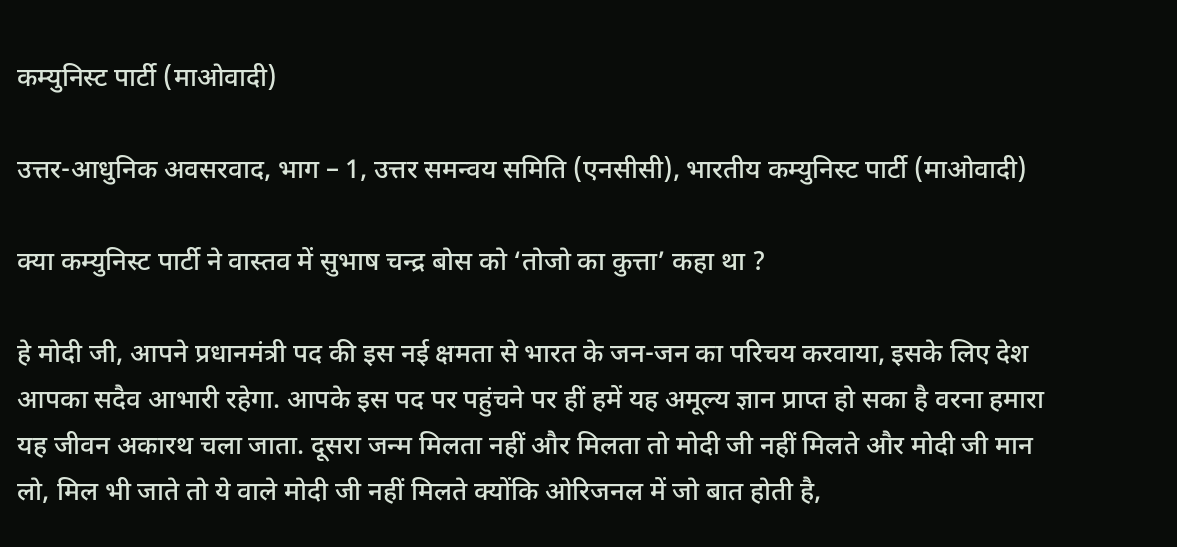कम्युनिस्ट पार्टी (माओवादी)

उत्तर-आधुनिक अवसरवाद, भाग – 1, उत्तर समन्वय समिति (एनसीसी), भारतीय कम्युनिस्ट पार्टी (माओवादी)

क्या कम्युनिस्ट पार्टी ने वास्तव में सुभाष चन्द्र बोस को ‘तोजो का कुत्ता’ कहा था ?

हे मोदी जी, आपने प्रधानमंत्री पद की इस नई क्षमता से भारत के जन-जन का परिचय करवाया, इसके लिए देश आपका सदैव आभारी रहेगा. आपके इस पद पर पहुंचने पर हीं हमें यह अमूल्य ज्ञान प्राप्त हो सका है वरना हमारा यह जीवन अकारथ चला जाता. दूसरा जन्म मिलता नहीं और मिलता तो मोदी जी नहीं मिलते और मोदी जी मान लो, मिल भी जाते तो ये वाले मोदी जी नहीं मिलते क्योंकि ओरिजनल में जो बात होती है,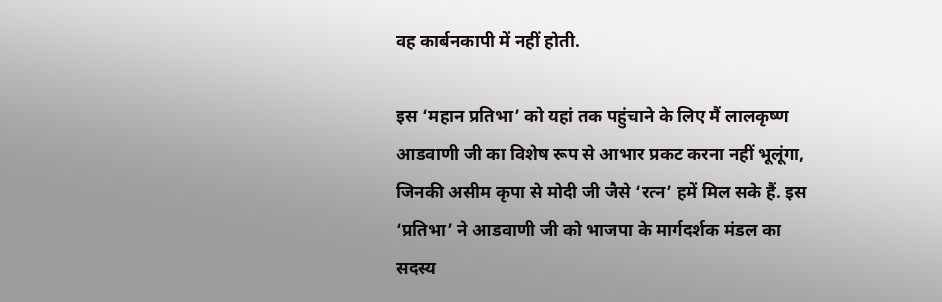वह कार्बनकापी में नहीं होती.

इस ‘महान प्रतिभा’ को यहां तक पहुंचाने के लिए मैं लालकृष्ण आडवाणी जी का विशेष रूप से आभार प्रकट करना नहीं भूलूंगा, जिनकी असीम कृपा से मोदी जी जैसे ‘रत्न’ हमें मिल सके हैं. इस ‘प्रतिभा’ ने आडवाणी जी को भाजपा के मार्गदर्शक मंडल का सदस्य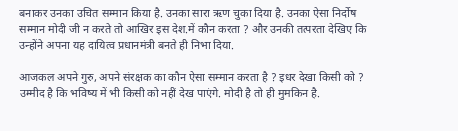बनाकर उनका उचित सम्मान किया है. उनका सारा ऋण चुका दिया है. उनका ऐसा निर्दोष सम्मान मोदी जी न करते तो आखिर इस देश.में कौन करता ? और उनकी तत्परता देखिए कि उन्होंने अपना यह दायित्व प्रधानमंत्री बनते ही निभा दिया.

आजकल अपने गुरु, अपने संरक्षक का कौन ऐसा सम्मान करता है ? इधर देखा किसी को ? उम्मीद है कि भविष्य में भी किसी को नहीं देख पाएंगे. मोदी है तो ही मुमकिन है.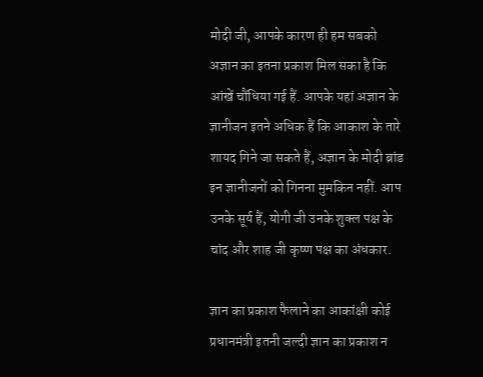मोदी जी, आपके कारण ही हम सबको अज्ञान का इतना प्रकाश मिल सका है कि आंखें चौंधिया गई हैं. आपके यहां अज्ञान के ज्ञानीजन इतने अधिक हैं कि आकाश के तारे शायद गिने जा सकते हैं, अज्ञान के मोदी ब्रांड इन ज्ञानीजनों को गिनना मुमकिन नहीं. आप उनके सूर्य हैं, योगी जी उनके शुक्ल पक्ष के चांद और शाह जी कृष्ण पक्ष का अंधकार.

ज्ञान का प्रकाश फैलाने का आकांक्षी कोई प्रधानमंत्री इतनी जल्दी ज्ञान का प्रकाश न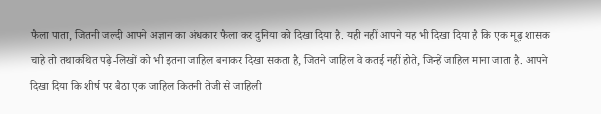फैला पाता, जितनी जल्दी आपने अज्ञान का अंधकार फैला कर दुनिया को दिखा दिया है. यही नहीं आपने यह भी दिखा दिया है कि एक मूढ़ शासक चाहे तो तथाकथित पढ़े-लिखों को भी इतना जाहिल बनाकर दिखा सकता है, जितने जाहिल वे कतई नहीं होते, जिन्हें जाहिल माना जाता है. आपने दिखा दिया कि शीर्ष पर बैठा एक जाहिल कितनी तेजी से जाहिली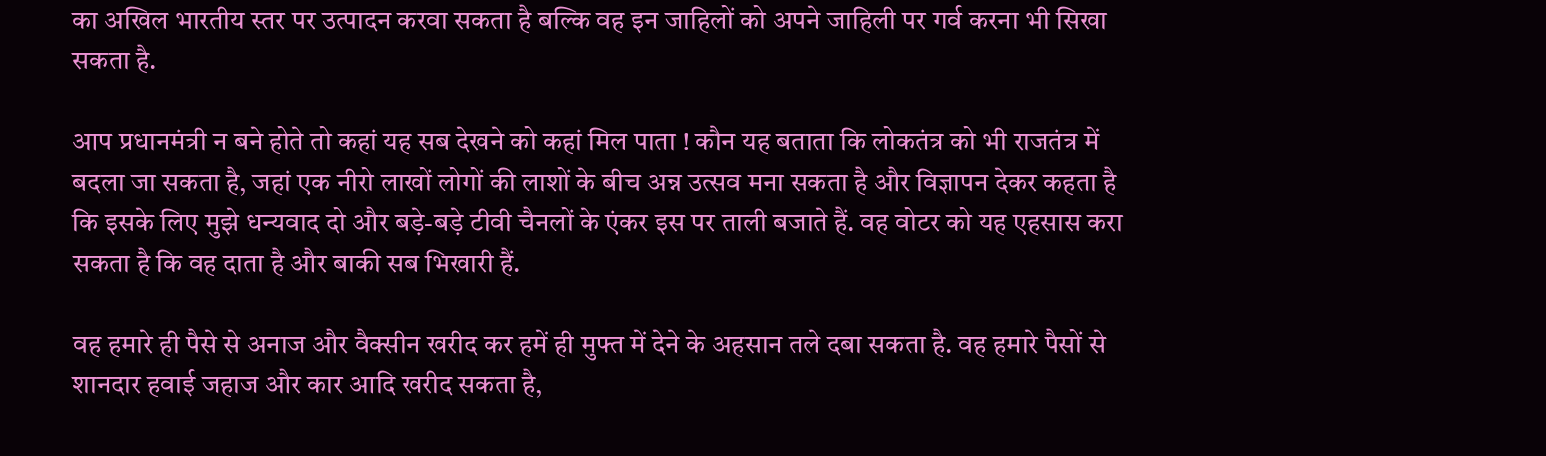का अखिल भारतीय स्तर पर उत्पादन करवा सकता है बल्कि वह इन जाहिलों को अपने जाहिली पर गर्व करना भी सिखा सकता है.

आप प्रधानमंत्री न बने होते तो कहां यह सब देखने को कहां मिल पाता ! कौन यह बताता कि लोकतंत्र को भी राजतंत्र में बदला जा सकता है, जहां एक नीरो लाखों लोगों की लाशों के बीच अन्न उत्सव मना सकता है और विज्ञापन देकर कहता है कि इसके लिए मुझे धन्यवाद दो और बड़े-बड़े टीवी चैनलों के एंकर इस पर ताली बजाते हैं. वह वोटर को यह एहसास करा सकता है कि वह दाता है और बाकी सब भिखारी हैं.

वह हमारे ही पैसे से अनाज और वैक्सीन खरीद कर हमें ही मुफ्त में देने के अहसान तले दबा सकता है. वह हमारे पैसों से शानदार हवाई जहाज और कार आदि खरीद सकता है,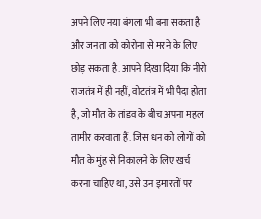अपने लिए नया बंगला भी बना सकता है और जनता को कोरोना से मरने के लिए छोड़ सकता है. आपने दिखा दिया कि नीरो राजतंत्र में ही नहीं, वोटतंत्र में भी पैदा होता है, जो मौत के तांडव के बीच अपना महल तामीर करवाता हैं. जिस धन को लोगों को मौत के मुंह से निकालने के लिए खर्च करना चाहिए था, उसे उन इमारतों पर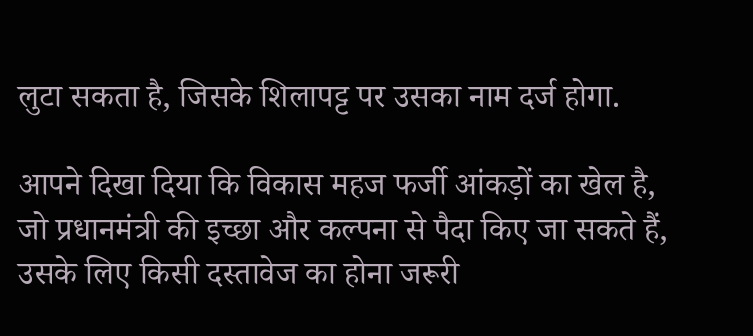लुटा सकता है, जिसके शिलापट्ट पर उसका नाम दर्ज होगा.

आपने दिखा दिया कि विकास महज फर्जी आंकड़ों का खेल है, जो प्रधानमंत्री की इच्छा और कल्पना से पैदा किए जा सकते हैं, उसके लिए किसी दस्तावेज का होना जरूरी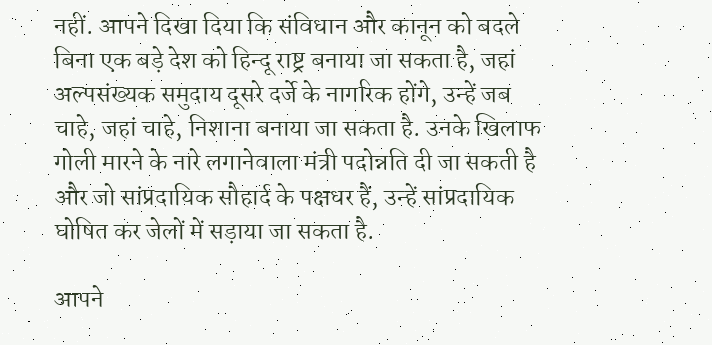नहीं. आपने दिखा दिया कि संविधान और कानून को बदले बिना एक बड़े देश को हिन्दू राष्ट्र बनाया जा सकता है, जहां अल्पसंख्यक समुदाय दूसरे दर्जे के नागरिक होंगे, उन्हें जब चाहे, जहां चाहे, निशाना बनाया जा सकता है. उनके खिलाफ गोली मारने के नारे लगानेवाला मंत्री पदोन्नति दी जा सकती है और जो सांप्रदायिक सौहार्द के पक्षधर हैं, उन्हें सांप्रदायिक घोषित कर जेलों में सड़ाया जा सकता है.

आपने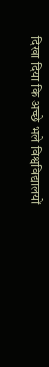दिखा दिया कि अच्छे भले विश्वविद्यालयों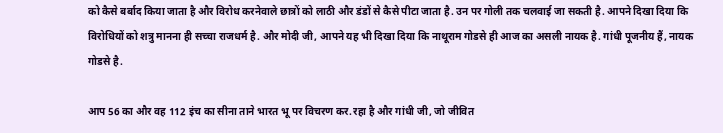को कैसे बर्बाद किया जाता है और विरोध करनेवाले छात्रों को लाठी और डंडों से कैसे पीटा जाता है. उन पर गोली तक चलवाई जा सकती है. आपने दिखा दिया कि विरोधियों को शत्रु मानना ही सच्चा राजधर्म है. और मोदी जी, आपने यह भी दिखा दिया कि नाथूराम गोडसे ही आज का असली नायक है. गांधी पूजनीय हैं, नायक गोडसे है.

आप 56 का और वह 112 इंच का सीना ताने भारत भू पर विचरण कर.रहा है और गांधी जी, जो जीवित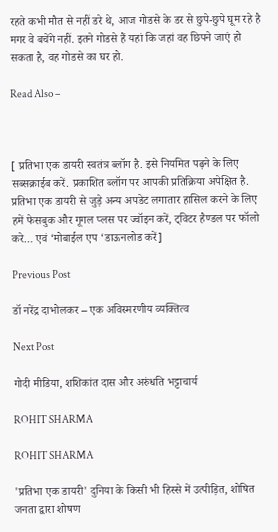रहते कभी मौत से नहीं डरे थे, आज गोडसे के डर से छुपे-छुपे घूम रहे है मगर वे बचेंगे नहीं. इतने गोडसे हैं यहां कि जहां वह छिपने जाएं हो सकता है, वह गोडसे का घर हो.

Read Also –



[ प्रतिभा एक डायरी स्वतंत्र ब्लॉग है. इसे नियमित पढ़ने के लिए सब्सक्राईब करें. प्रकाशित ब्लॉग पर आपकी प्रतिक्रिया अपेक्षित है. प्रतिभा एक डायरी से जुड़े अन्य अपडेट लगातार हासिल करने के लिए हमें फेसबुक और गूगल प्लस पर ज्वॉइन करें, ट्विटर हैण्डल पर फॉलो करे… एवं ‘मोबाईल एप ‘डाऊनलोड करें]

Previous Post

डॉ नरेंद्र दाभोलकर – एक अविस्मरणीय व्यक्तित्व

Next Post

गोदी मीडिया, शशिकांत दास और अरुंधति भट्टाचार्य

ROHIT SHARMA

ROHIT SHARMA

'प्रतिभा एक डायरी' दुनिया के किसी भी हिस्से में उत्पीड़ित, शोषित जनता द्वारा शोषण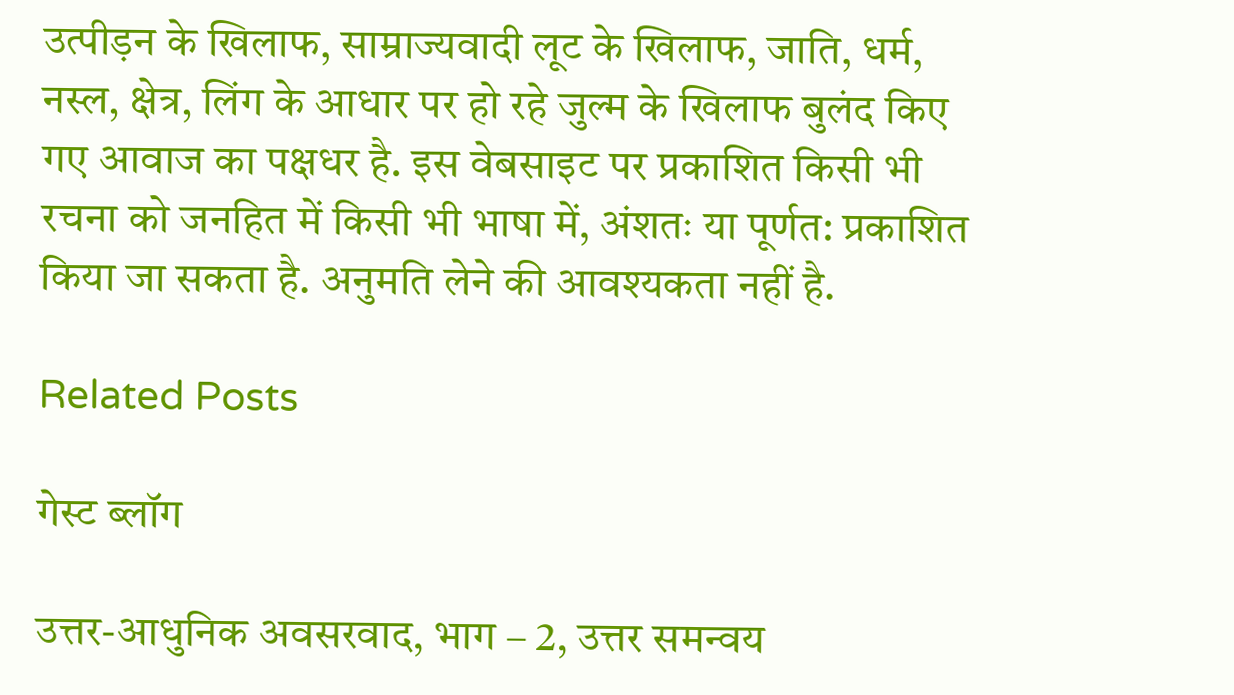उत्पीड़न के खिलाफ, साम्राज्यवादी लूट के खिलाफ, जाति, धर्म, नस्ल, क्षेत्र, लिंग के आधार पर हो रहे जुल्म के खिलाफ बुलंद किए गए आवाज का पक्षधर है. इस वेबसाइट पर प्रकाशित किसी भी रचना को जनहित में किसी भी भाषा में, अंशतः या पूर्णत: प्रकाशित किया जा सकता है. अनुमति लेने की आवश्यकता नहीं है.

Related Posts

गेस्ट ब्लॉग

उत्तर-आधुनिक अवसरवाद, भाग – 2, उत्तर समन्वय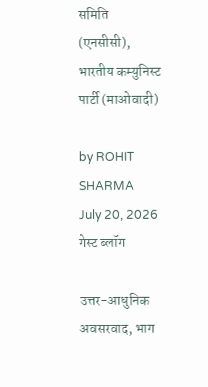समिति (एनसीसी), भारतीय कम्युनिस्ट पार्टी (माओवादी)

by ROHIT SHARMA
July 20, 2026
गेस्ट ब्लॉग

उत्तर-आधुनिक अवसरवाद, भाग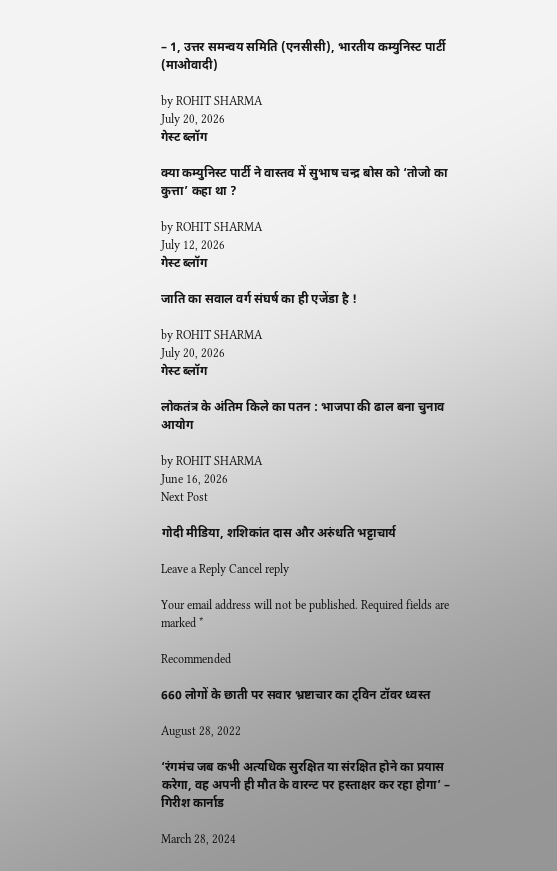– 1, उत्तर समन्वय समिति (एनसीसी), भारतीय कम्युनिस्ट पार्टी (माओवादी)

by ROHIT SHARMA
July 20, 2026
गेस्ट ब्लॉग

क्या कम्युनिस्ट पार्टी ने वास्तव में सुभाष चन्द्र बोस को ‘तोजो का कुत्ता’ कहा था ?

by ROHIT SHARMA
July 12, 2026
गेस्ट ब्लॉग

जाति का सवाल वर्ग संघर्ष का ही एजेंडा है !

by ROHIT SHARMA
July 20, 2026
गेस्ट ब्लॉग

लोकतंत्र के अंतिम किले का पतन : भाजपा की ढाल बना चुनाव आयोग

by ROHIT SHARMA
June 16, 2026
Next Post

गोदी मीडिया, शशिकांत दास और अरुंधति भट्टाचार्य

Leave a Reply Cancel reply

Your email address will not be published. Required fields are marked *

Recommended

660 लोगों के छाती पर सवार भ्रष्टाचार का ट्विन टॉवर ध्वस्त

August 28, 2022

‘रंगमंच जब कभी अत्यधिक सुरक्षित या संरक्षित होने का प्रयास करेगा, वह अपनी ही मौत के वारन्ट पर हस्ताक्षर कर रहा होगा’ – गिरीश कार्नाड

March 28, 2024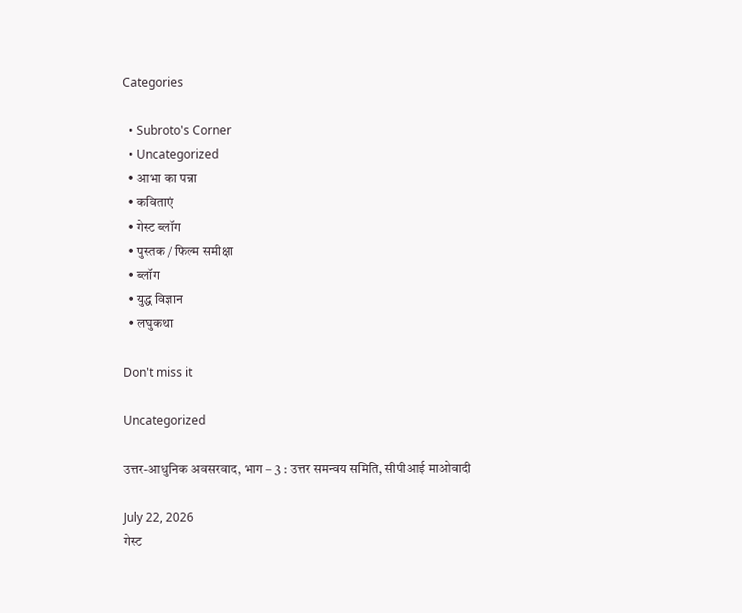Categories

  • Subroto's Corner
  • Uncategorized
  • आभा का पन्ना
  • कविताएं
  • गेस्ट ब्लॉग
  • पुस्तक / फिल्म समीक्षा
  • ब्लॉग
  • युद्ध विज्ञान
  • लघुकथा

Don't miss it

Uncategorized

उत्तर-आधुनिक अवसरवाद, भाग – 3 : उत्तर समन्वय समिति, सीपीआई माओवादी

July 22, 2026
गेस्ट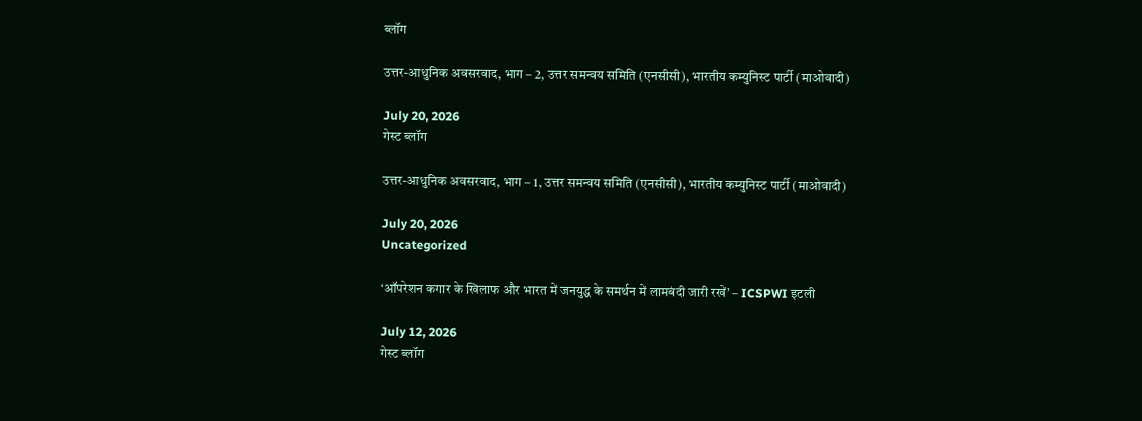ब्लॉग

उत्तर-आधुनिक अवसरवाद, भाग – 2, उत्तर समन्वय समिति (एनसीसी), भारतीय कम्युनिस्ट पार्टी (माओवादी)

July 20, 2026
गेस्ट ब्लॉग

उत्तर-आधुनिक अवसरवाद, भाग – 1, उत्तर समन्वय समिति (एनसीसी), भारतीय कम्युनिस्ट पार्टी (माओवादी)

July 20, 2026
Uncategorized

‘ऑपरेशन कगार के खिलाफ और भारत में जनयुद्ध के समर्थन में लामबंदी जारी रखें’ – ICSPWI इटली

July 12, 2026
गेस्ट ब्लॉग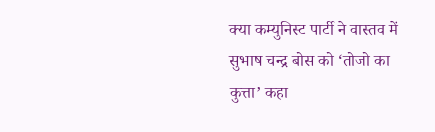क्या कम्युनिस्ट पार्टी ने वास्तव में सुभाष चन्द्र बोस को ‘तोजो का कुत्ता’ कहा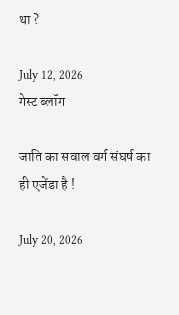था ?

July 12, 2026
गेस्ट ब्लॉग

जाति का सवाल वर्ग संघर्ष का ही एजेंडा है !

July 20, 2026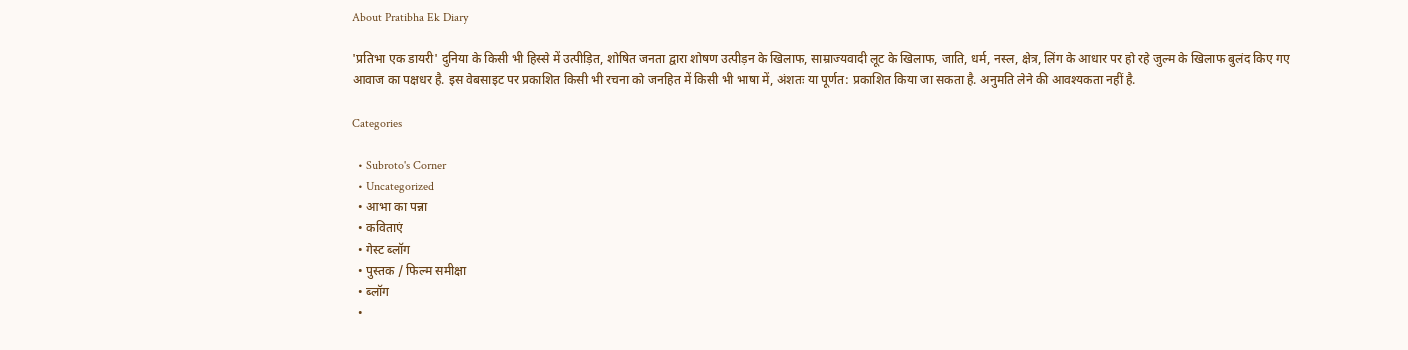About Pratibha Ek Diary

'प्रतिभा एक डायरी' दुनिया के किसी भी हिस्से में उत्पीड़ित, शोषित जनता द्वारा शोषण उत्पीड़न के खिलाफ, साम्राज्यवादी लूट के खिलाफ, जाति, धर्म, नस्ल, क्षेत्र, लिंग के आधार पर हो रहे जुल्म के खिलाफ बुलंद किए गए आवाज का पक्षधर है. इस वेबसाइट पर प्रकाशित किसी भी रचना को जनहित में किसी भी भाषा में, अंशतः या पूर्णत: प्रकाशित किया जा सकता है. अनुमति लेने की आवश्यकता नहीं है.

Categories

  • Subroto's Corner
  • Uncategorized
  • आभा का पन्ना
  • कविताएं
  • गेस्ट ब्लॉग
  • पुस्तक / फिल्म समीक्षा
  • ब्लॉग
  •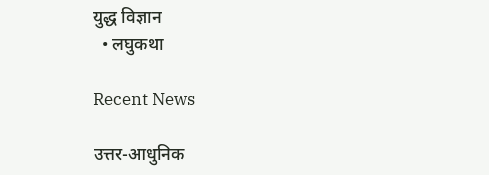युद्ध विज्ञान
  • लघुकथा

Recent News

उत्तर-आधुनिक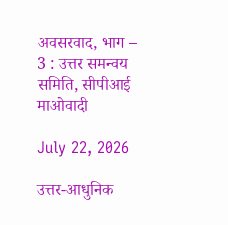अवसरवाद, भाग – 3 : उत्तर समन्वय समिति, सीपीआई माओवादी

July 22, 2026

उत्तर-आधुनिक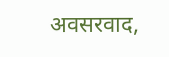अवसरवाद,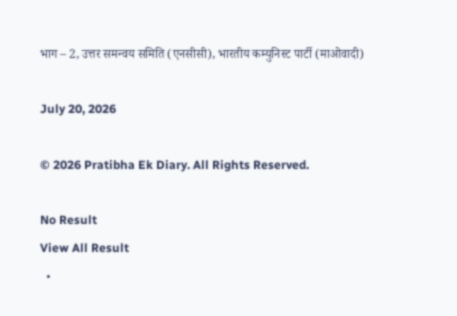भाग – 2, उत्तर समन्वय समिति (एनसीसी), भारतीय कम्युनिस्ट पार्टी (माओवादी)

July 20, 2026

© 2026 Pratibha Ek Diary. All Rights Reserved.

No Result
View All Result
  •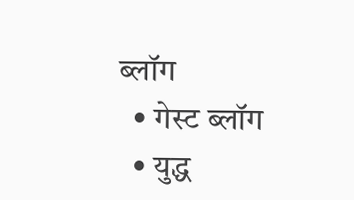ब्लॉग
  • गेस्ट ब्लॉग
  • युद्ध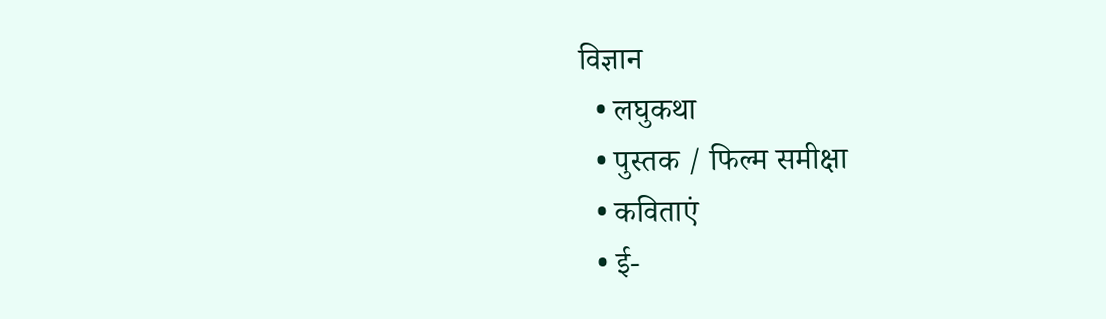विज्ञान
  • लघुकथा
  • पुस्तक / फिल्म समीक्षा
  • कविताएं
  • ई-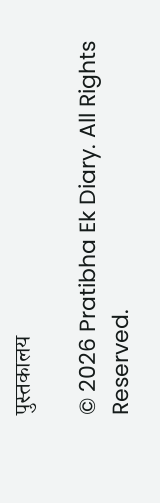पुस्तकालय

© 2026 Pratibha Ek Diary. All Rights Reserved.